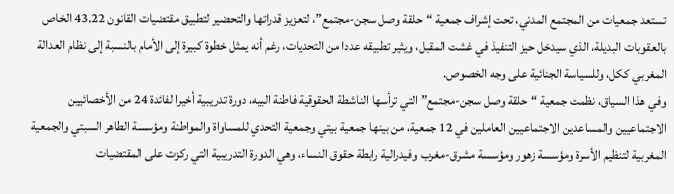تستعد جمعيات من المجتمع المدني، تحت إشراف جمعية “حلقة وصل سجن-مجتمع”، لتعزيز قدراتها والتحضير لتطبيق مقتضيات القانون 43.22 الخاص بالعقوبات البديلة، الذي سيدخل حيز التنفيذ في غشت المقبل، ويثير تطبيقه عددا من التحديات، رغم أنه يمثل خطوة كبيرة إلى الأمام بالنسبة إلى نظام العدالة المغربي ككل، وللسياسة الجنائية على وجه الخصوص.
وفي هذا السياق، نظمت جمعية “حلقة وصل سجن-مجتمع” التي ترأسها الناشطة الحقوقية فاطنة البيه، دورة تدريبية أخيرا لفائدة 24 من الأخصائيين
الاجتماعيين والمساعدين الاجتماعيين العاملين في 12 جمعية، من بينها جمعية بيتي وجمعية التحدي للمساواة والمواطنة ومؤسسة الطاهر السبتي والجمعية المغربية لتنظيم الأسرة ومؤسسة زهور ومؤسسة مشرق-مغرب وفيدرالية رابطة حقوق النساء، وهي الدورة التدريبية التي ركزت على المقتضيات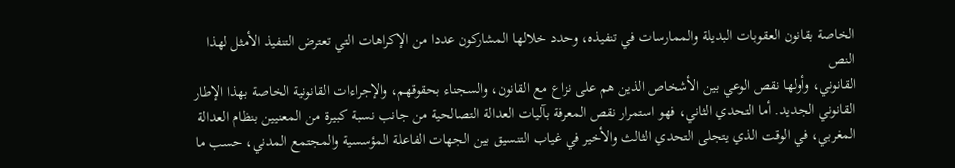الخاصة بقانون العقوبات البديلة والممارسات في تنفيذه، وحدد خلالها المشاركون عددا من الإكراهات التي تعترض التنفيذ الأمثل لهذا النص
القانوني، وأولها نقص الوعي بين الأشخاص الذين هم على نزاع مع القانون، والسجناء بحقوقهم، والإجراءات القانونية الخاصة بهذا الإطار القانوني الجديد. أما التحدي الثاني، فهو استمرار نقص المعرفة بآليات العدالة التصالحية من جانب نسبة كبيرة من المعنيين بنظام العدالة المغربي، في الوقت الذي يتجلى التحدي الثالث والأخير في غياب التنسيق بين الجهات الفاعلة المؤسسية والمجتمع المدني، حسب ما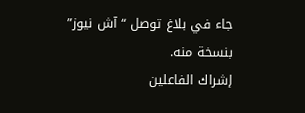جاء في بلاغ توصل “آش نيوز” بنسخة منه.
إشراك الفاعلين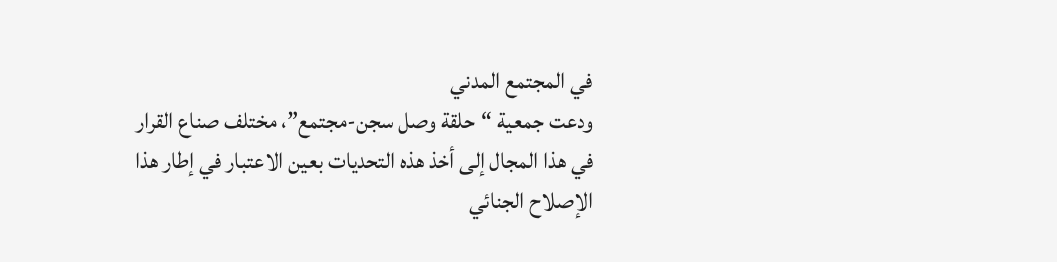في المجتمع المدني
ودعت جمعية “حلقة وصل سجن-مجتمع”، مختلف صناع القرار في هذا المجال إلى أخذ هذه التحديات بعين الاعتبار في إطار هذا الإصلاح الجنائي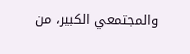والمجتمعي الكبير، من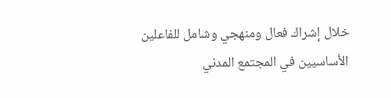خلال إشراك فعال ومنهجي وشامل للفاعلين الأساسيين في المجتمع المدني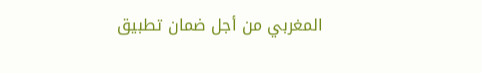المغربي من أجل ضمان تطبيق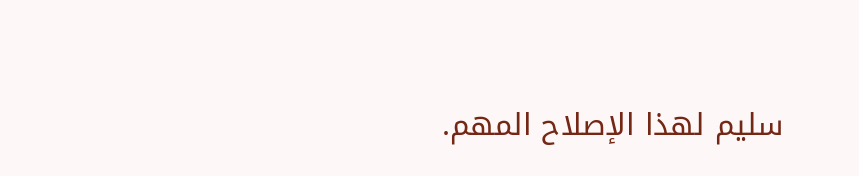سليم لهذا الإصلاح المهم.